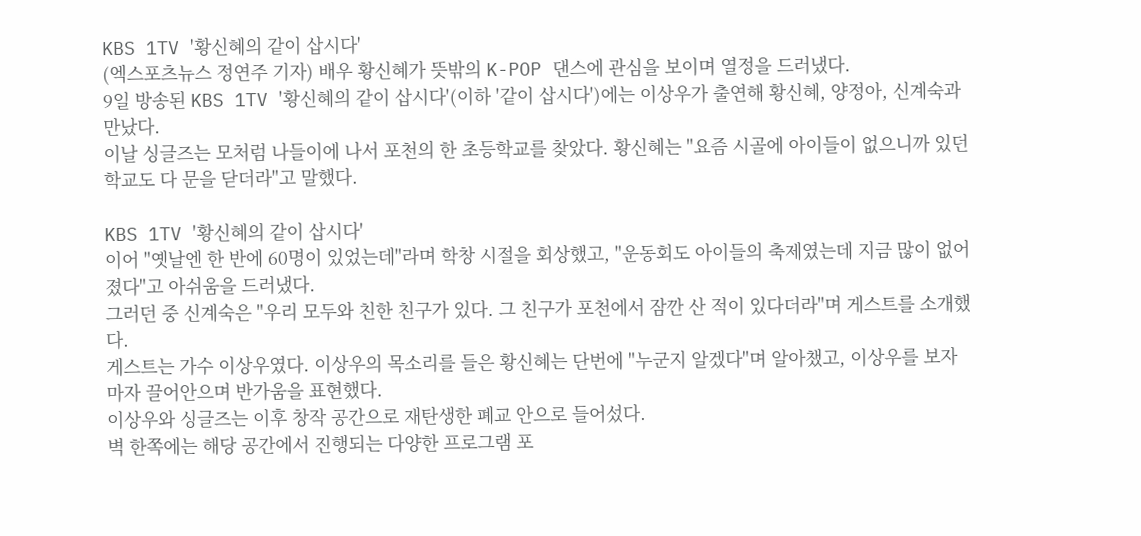KBS 1TV '황신혜의 같이 삽시다'
(엑스포츠뉴스 정연주 기자) 배우 황신혜가 뜻밖의 K-POP 댄스에 관심을 보이며 열정을 드러냈다.
9일 방송된 KBS 1TV '황신혜의 같이 삽시다'(이하 '같이 삽시다')에는 이상우가 출연해 황신혜, 양정아, 신계숙과 만났다.
이날 싱글즈는 모처럼 나들이에 나서 포천의 한 초등학교를 찾았다. 황신혜는 "요즘 시골에 아이들이 없으니까 있던 학교도 다 문을 닫더라"고 말했다.

KBS 1TV '황신혜의 같이 삽시다'
이어 "옛날엔 한 반에 60명이 있었는데"라며 학창 시절을 회상했고, "운동회도 아이들의 축제였는데 지금 많이 없어졌다"고 아쉬움을 드러냈다.
그러던 중 신계숙은 "우리 모두와 친한 친구가 있다. 그 친구가 포천에서 잠깐 산 적이 있다더라"며 게스트를 소개했다.
게스트는 가수 이상우였다. 이상우의 목소리를 들은 황신혜는 단번에 "누군지 알겠다"며 알아챘고, 이상우를 보자마자 끌어안으며 반가움을 표현했다.
이상우와 싱글즈는 이후 창작 공간으로 재탄생한 폐교 안으로 들어섰다.
벽 한쪽에는 해당 공간에서 진행되는 다양한 프로그램 포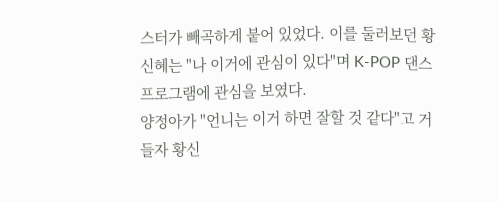스터가 빼곡하게 붙어 있었다. 이를 둘러보던 황신혜는 "나 이거에 관심이 있다"며 K-POP 댄스 프로그램에 관심을 보였다.
양정아가 "언니는 이거 하면 잘할 것 같다"고 거들자 황신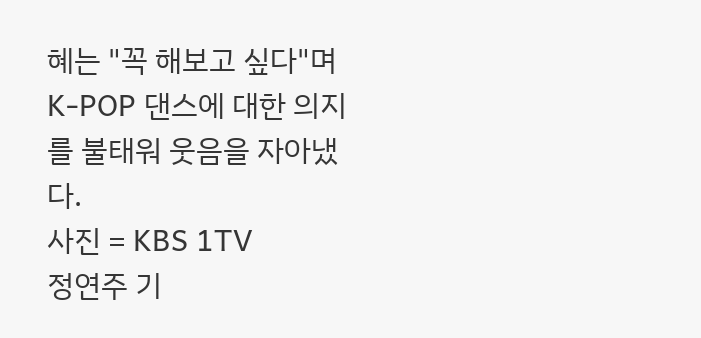혜는 "꼭 해보고 싶다"며 K-POP 댄스에 대한 의지를 불태워 웃음을 자아냈다.
사진 = KBS 1TV
정연주 기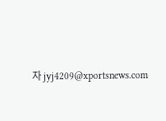자 jyj4209@xportsnews.com